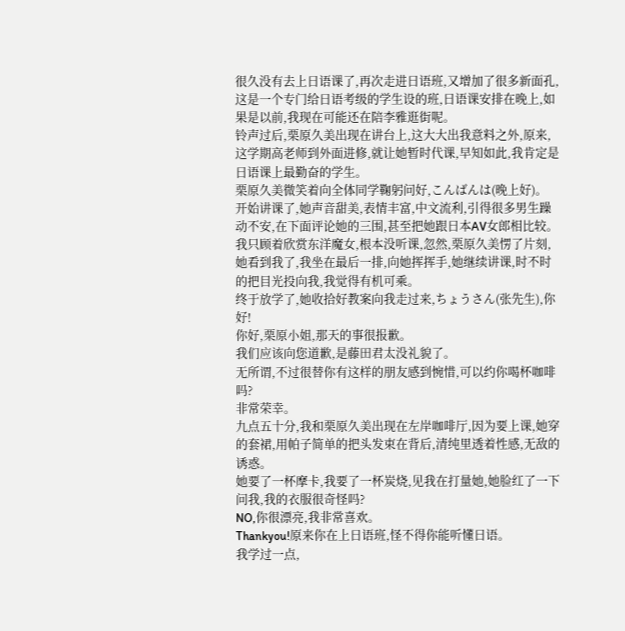很久没有去上日语课了,再次走进日语班,又增加了很多新面孔,这是一个专门给日语考级的学生设的班,日语课安排在晚上,如果是以前,我现在可能还在陪李雅逛街呢。
铃声过后,栗原久美出现在讲台上,这大大出我意料之外,原来,这学期高老师到外面进修,就让她暂时代课,早知如此,我肯定是日语课上最勤奋的学生。
栗原久美微笑着向全体同学鞠躬问好,こんばんは(晚上好)。
开始讲课了,她声音甜美,表情丰富,中文流利,引得很多男生躁动不安,在下面评论她的三围,甚至把她跟日本AV女郎相比较。
我只顾着欣赏东洋魔女,根本没听课,忽然,栗原久美愣了片刻,她看到我了,我坐在最后一排,向她挥挥手,她继续讲课,时不时的把目光投向我,我觉得有机可乘。
终于放学了,她收拾好教案向我走过来,ちょうさん(张先生),你好!
你好,栗原小姐,那天的事很报歉。
我们应该向您道歉,是藤田君太没礼貌了。
无所谓,不过很替你有这样的朋友感到惋惜,可以约你喝杯咖啡吗?
非常荣幸。
九点五十分,我和栗原久美出现在左岸咖啡厅,因为要上课,她穿的套裙,用帕子简单的把头发束在背后,清纯里透着性感,无敌的诱惑。
她要了一杯摩卡,我要了一杯炭烧,见我在打量她,她脸红了一下问我,我的衣服很奇怪吗?
NO,你很漂亮,我非常喜欢。
Thankyou!原来你在上日语班,怪不得你能听懂日语。
我学过一点,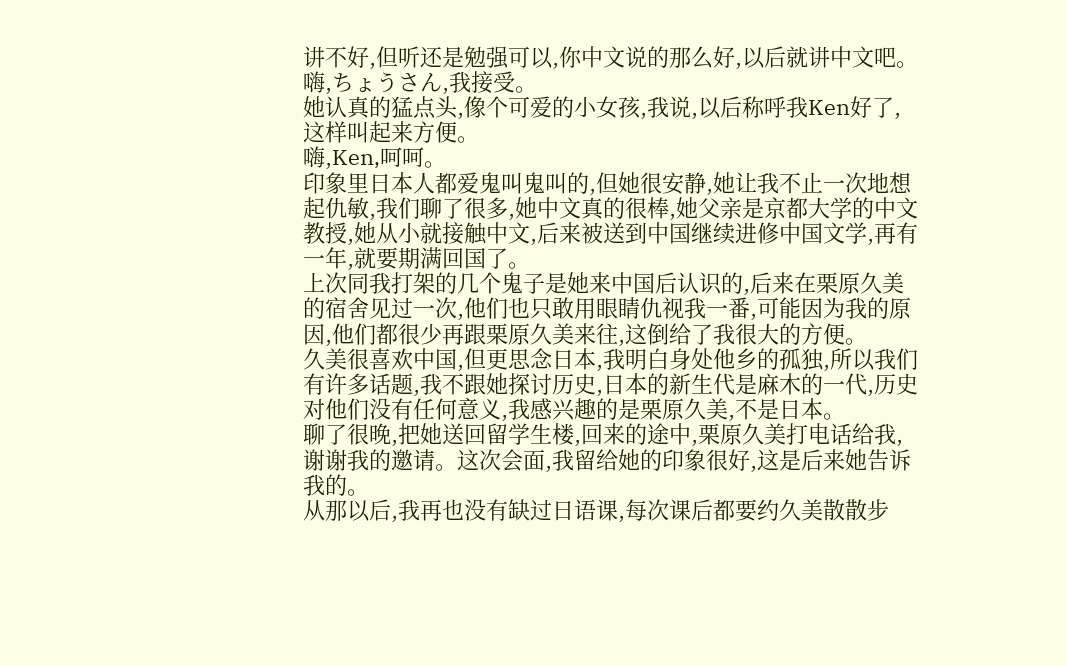讲不好,但听还是勉强可以,你中文说的那么好,以后就讲中文吧。
嗨,ちょうさん,我接受。
她认真的猛点头,像个可爱的小女孩,我说,以后称呼我Ken好了,这样叫起来方便。
嗨,Ken,呵呵。
印象里日本人都爱鬼叫鬼叫的,但她很安静,她让我不止一次地想起仇敏,我们聊了很多,她中文真的很棒,她父亲是京都大学的中文教授,她从小就接触中文,后来被送到中国继续进修中国文学,再有一年,就要期满回国了。
上次同我打架的几个鬼子是她来中国后认识的,后来在栗原久美的宿舍见过一次,他们也只敢用眼睛仇视我一番,可能因为我的原因,他们都很少再跟栗原久美来往,这倒给了我很大的方便。
久美很喜欢中国,但更思念日本,我明白身处他乡的孤独,所以我们有许多话题,我不跟她探讨历史,日本的新生代是麻木的一代,历史对他们没有任何意义,我感兴趣的是栗原久美,不是日本。
聊了很晚,把她送回留学生楼,回来的途中,栗原久美打电话给我,谢谢我的邀请。这次会面,我留给她的印象很好,这是后来她告诉我的。
从那以后,我再也没有缺过日语课,每次课后都要约久美散散步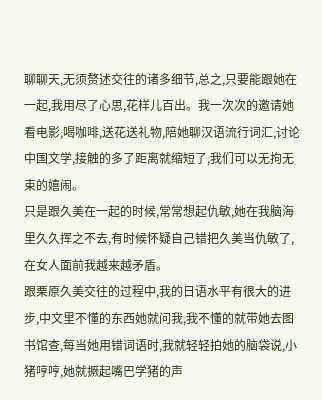聊聊天,无须赘述交往的诸多细节,总之,只要能跟她在一起,我用尽了心思,花样儿百出。我一次次的邀请她看电影,喝咖啡,送花送礼物,陪她聊汉语流行词汇,讨论中国文学,接触的多了距离就缩短了,我们可以无拘无束的嬉闹。
只是跟久美在一起的时候,常常想起仇敏,她在我脑海里久久挥之不去,有时候怀疑自己错把久美当仇敏了,在女人面前我越来越矛盾。
跟栗原久美交往的过程中,我的日语水平有很大的进步,中文里不懂的东西她就问我,我不懂的就带她去图书馆查,每当她用错词语时,我就轻轻拍她的脑袋说,小猪哼哼,她就撅起嘴巴学猪的声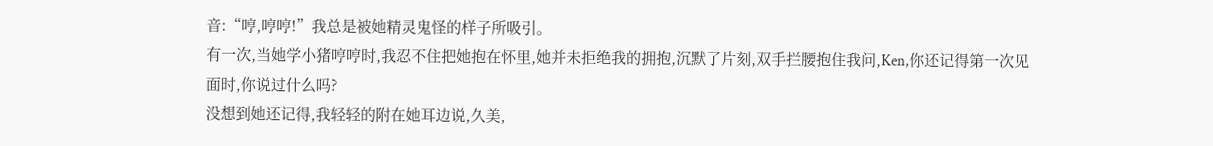音:“哼,哼哼!”我总是被她精灵鬼怪的样子所吸引。
有一次,当她学小猪哼哼时,我忍不住把她抱在怀里,她并未拒绝我的拥抱,沉默了片刻,双手拦腰抱住我问,Ken,你还记得第一次见面时,你说过什么吗?
没想到她还记得,我轻轻的附在她耳边说,久美,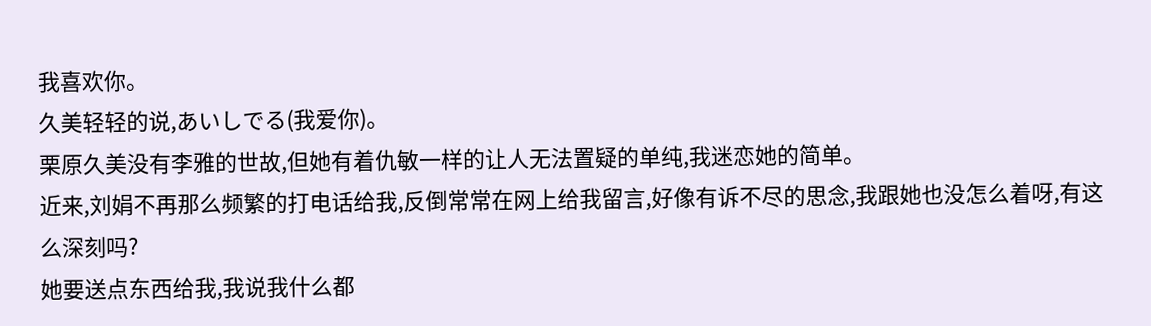我喜欢你。
久美轻轻的说,あいしでる(我爱你)。
栗原久美没有李雅的世故,但她有着仇敏一样的让人无法置疑的单纯,我迷恋她的简单。
近来,刘娟不再那么频繁的打电话给我,反倒常常在网上给我留言,好像有诉不尽的思念,我跟她也没怎么着呀,有这么深刻吗?
她要送点东西给我,我说我什么都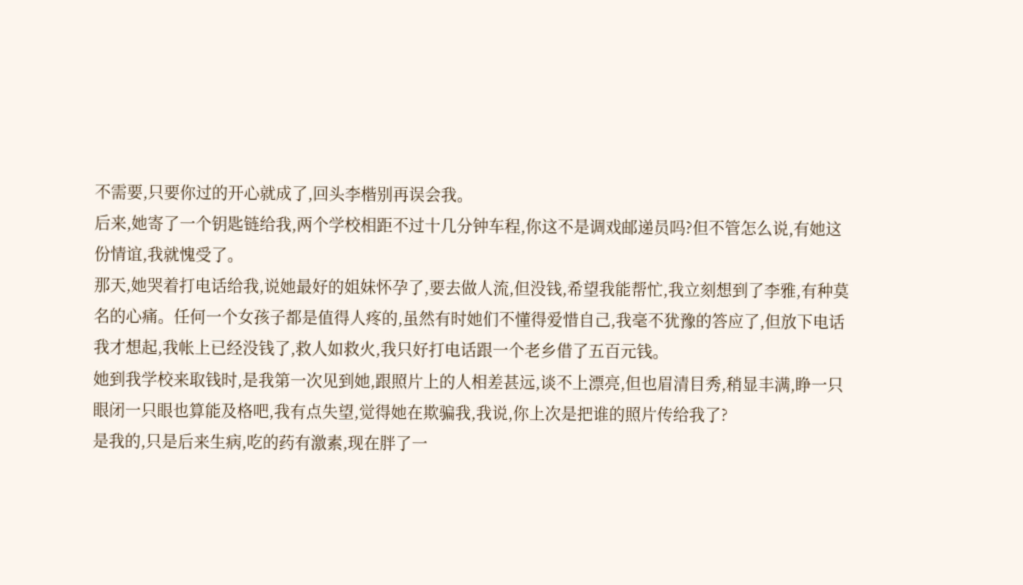不需要,只要你过的开心就成了,回头李楷别再误会我。
后来,她寄了一个钥匙链给我,两个学校相距不过十几分钟车程,你这不是调戏邮递员吗?但不管怎么说,有她这份情谊,我就愧受了。
那天,她哭着打电话给我,说她最好的姐妹怀孕了,要去做人流,但没钱,希望我能帮忙,我立刻想到了李雅,有种莫名的心痛。任何一个女孩子都是值得人疼的,虽然有时她们不懂得爱惜自己,我毫不犹豫的答应了,但放下电话我才想起,我帐上已经没钱了,救人如救火,我只好打电话跟一个老乡借了五百元钱。
她到我学校来取钱时,是我第一次见到她,跟照片上的人相差甚远,谈不上漂亮,但也眉清目秀,稍显丰满,睁一只眼闭一只眼也算能及格吧,我有点失望,觉得她在欺骗我,我说,你上次是把谁的照片传给我了?
是我的,只是后来生病,吃的药有激素,现在胖了一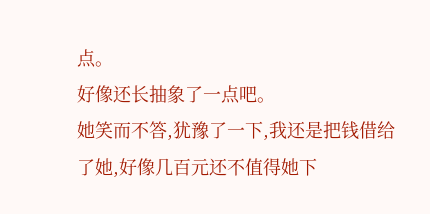点。
好像还长抽象了一点吧。
她笑而不答,犹豫了一下,我还是把钱借给了她,好像几百元还不值得她下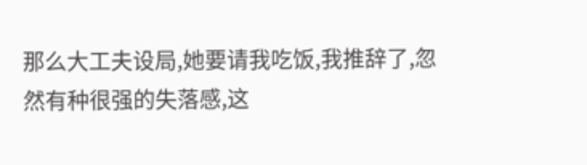那么大工夫设局,她要请我吃饭,我推辞了,忽然有种很强的失落感,这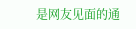是网友见面的通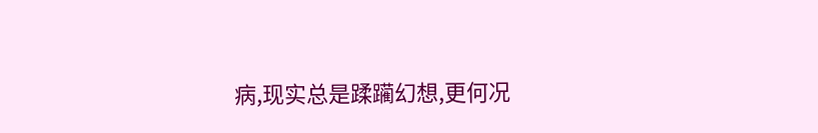病,现实总是蹂躏幻想,更何况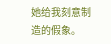她给我刻意制造的假象。